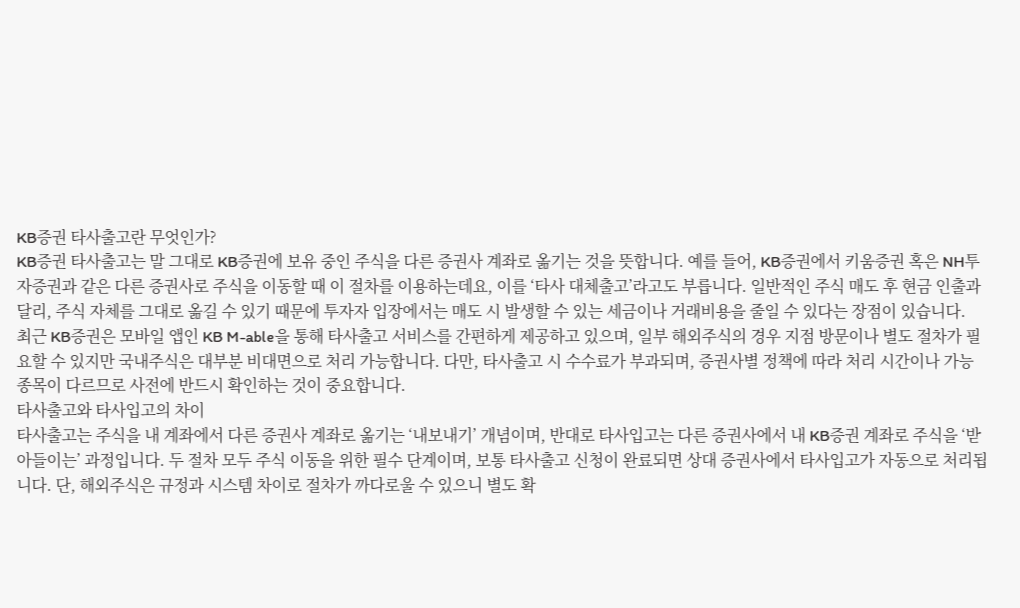KB증권 타사출고란 무엇인가?
KB증권 타사출고는 말 그대로 KB증권에 보유 중인 주식을 다른 증권사 계좌로 옮기는 것을 뜻합니다. 예를 들어, KB증권에서 키움증권 혹은 NH투자증권과 같은 다른 증권사로 주식을 이동할 때 이 절차를 이용하는데요, 이를 ‘타사 대체출고’라고도 부릅니다. 일반적인 주식 매도 후 현금 인출과 달리, 주식 자체를 그대로 옮길 수 있기 때문에 투자자 입장에서는 매도 시 발생할 수 있는 세금이나 거래비용을 줄일 수 있다는 장점이 있습니다.
최근 KB증권은 모바일 앱인 KB M-able을 통해 타사출고 서비스를 간편하게 제공하고 있으며, 일부 해외주식의 경우 지점 방문이나 별도 절차가 필요할 수 있지만 국내주식은 대부분 비대면으로 처리 가능합니다. 다만, 타사출고 시 수수료가 부과되며, 증권사별 정책에 따라 처리 시간이나 가능 종목이 다르므로 사전에 반드시 확인하는 것이 중요합니다.
타사출고와 타사입고의 차이
타사출고는 주식을 내 계좌에서 다른 증권사 계좌로 옮기는 ‘내보내기’ 개념이며, 반대로 타사입고는 다른 증권사에서 내 KB증권 계좌로 주식을 ‘받아들이는’ 과정입니다. 두 절차 모두 주식 이동을 위한 필수 단계이며, 보통 타사출고 신청이 완료되면 상대 증권사에서 타사입고가 자동으로 처리됩니다. 단, 해외주식은 규정과 시스템 차이로 절차가 까다로울 수 있으니 별도 확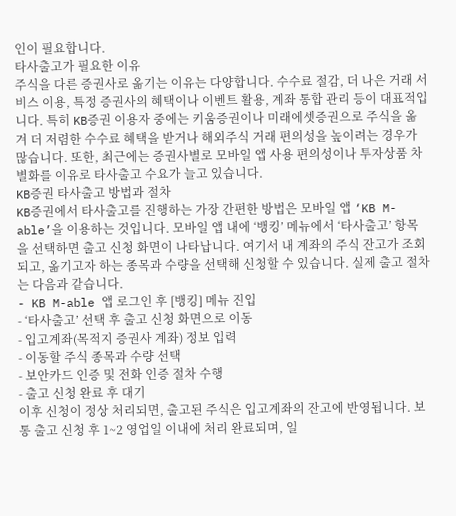인이 필요합니다.
타사출고가 필요한 이유
주식을 다른 증권사로 옮기는 이유는 다양합니다. 수수료 절감, 더 나은 거래 서비스 이용, 특정 증권사의 혜택이나 이벤트 활용, 계좌 통합 관리 등이 대표적입니다. 특히 KB증권 이용자 중에는 키움증권이나 미래에셋증권으로 주식을 옮겨 더 저렴한 수수료 혜택을 받거나 해외주식 거래 편의성을 높이려는 경우가 많습니다. 또한, 최근에는 증권사별로 모바일 앱 사용 편의성이나 투자상품 차별화를 이유로 타사출고 수요가 늘고 있습니다.
KB증권 타사출고 방법과 절차
KB증권에서 타사출고를 진행하는 가장 간편한 방법은 모바일 앱 ‘KB M-able’을 이용하는 것입니다. 모바일 앱 내에 ‘뱅킹’ 메뉴에서 ‘타사출고’ 항목을 선택하면 출고 신청 화면이 나타납니다. 여기서 내 계좌의 주식 잔고가 조회되고, 옮기고자 하는 종목과 수량을 선택해 신청할 수 있습니다. 실제 출고 절차는 다음과 같습니다.
- KB M-able 앱 로그인 후 [뱅킹] 메뉴 진입
- ‘타사출고’ 선택 후 출고 신청 화면으로 이동
- 입고계좌(목적지 증권사 계좌) 정보 입력
- 이동할 주식 종목과 수량 선택
- 보안카드 인증 및 전화 인증 절차 수행
- 출고 신청 완료 후 대기
이후 신청이 정상 처리되면, 출고된 주식은 입고계좌의 잔고에 반영됩니다. 보통 출고 신청 후 1~2 영업일 이내에 처리 완료되며, 일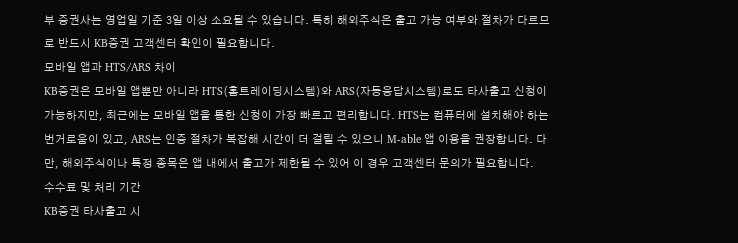부 증권사는 영업일 기준 3일 이상 소요될 수 있습니다. 특히 해외주식은 출고 가능 여부와 절차가 다르므로 반드시 KB증권 고객센터 확인이 필요합니다.
모바일 앱과 HTS/ARS 차이
KB증권은 모바일 앱뿐만 아니라 HTS(홈트레이딩시스템)와 ARS(자동응답시스템)로도 타사출고 신청이 가능하지만, 최근에는 모바일 앱을 통한 신청이 가장 빠르고 편리합니다. HTS는 컴퓨터에 설치해야 하는 번거로움이 있고, ARS는 인증 절차가 복잡해 시간이 더 걸릴 수 있으니 M-able 앱 이용을 권장합니다. 다만, 해외주식이나 특정 종목은 앱 내에서 출고가 제한될 수 있어 이 경우 고객센터 문의가 필요합니다.
수수료 및 처리 기간
KB증권 타사출고 시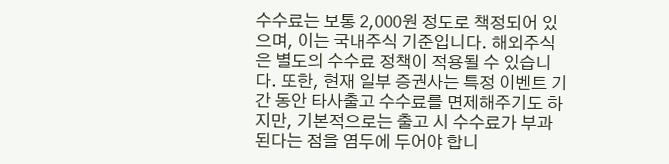수수료는 보통 2,000원 정도로 책정되어 있으며, 이는 국내주식 기준입니다. 해외주식은 별도의 수수료 정책이 적용될 수 있습니다. 또한, 현재 일부 증권사는 특정 이벤트 기간 동안 타사출고 수수료를 면제해주기도 하지만, 기본적으로는 출고 시 수수료가 부과된다는 점을 염두에 두어야 합니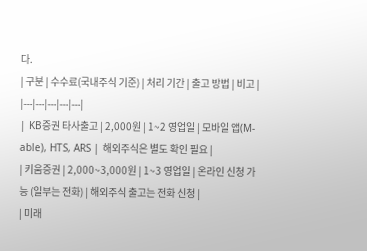다.
| 구분 | 수수료(국내주식 기준) | 처리 기간 | 출고 방법 | 비고 |
|---|---|---|---|---|
| KB증권 타사출고 | 2,000원 | 1~2 영업일 | 모바일 앱(M-able), HTS, ARS | 해외주식은 별도 확인 필요 |
| 키움증권 | 2,000~3,000원 | 1~3 영업일 | 온라인 신청 가능 (일부는 전화) | 해외주식 출고는 전화 신청 |
| 미래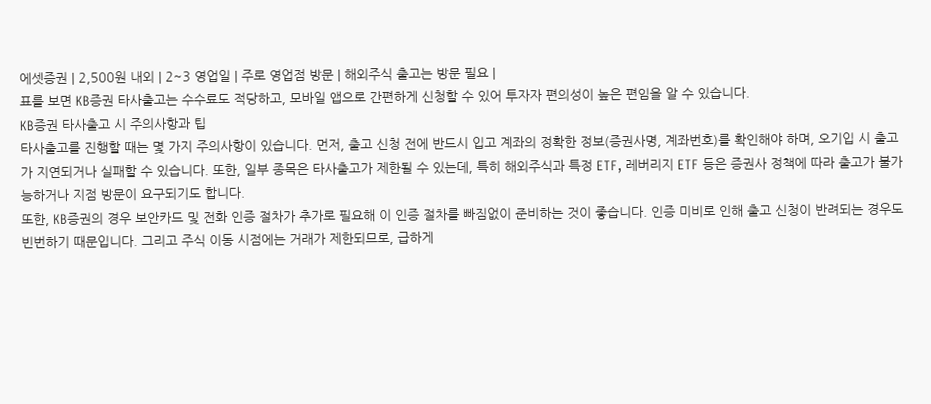에셋증권 | 2,500원 내외 | 2~3 영업일 | 주로 영업점 방문 | 해외주식 출고는 방문 필요 |
표를 보면 KB증권 타사출고는 수수료도 적당하고, 모바일 앱으로 간편하게 신청할 수 있어 투자자 편의성이 높은 편임을 알 수 있습니다.
KB증권 타사출고 시 주의사항과 팁
타사출고를 진행할 때는 몇 가지 주의사항이 있습니다. 먼저, 출고 신청 전에 반드시 입고 계좌의 정확한 정보(증권사명, 계좌번호)를 확인해야 하며, 오기입 시 출고가 지연되거나 실패할 수 있습니다. 또한, 일부 종목은 타사출고가 제한될 수 있는데, 특히 해외주식과 특정 ETF, 레버리지 ETF 등은 증권사 정책에 따라 출고가 불가능하거나 지점 방문이 요구되기도 합니다.
또한, KB증권의 경우 보안카드 및 전화 인증 절차가 추가로 필요해 이 인증 절차를 빠짐없이 준비하는 것이 좋습니다. 인증 미비로 인해 출고 신청이 반려되는 경우도 빈번하기 때문입니다. 그리고 주식 이동 시점에는 거래가 제한되므로, 급하게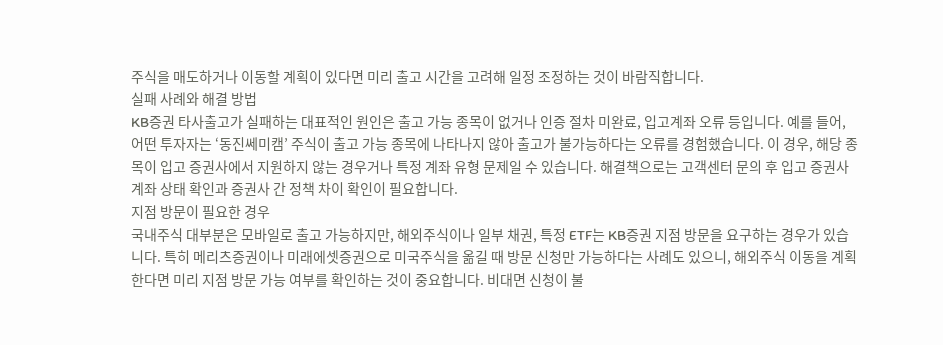주식을 매도하거나 이동할 계획이 있다면 미리 출고 시간을 고려해 일정 조정하는 것이 바람직합니다.
실패 사례와 해결 방법
KB증권 타사출고가 실패하는 대표적인 원인은 출고 가능 종목이 없거나 인증 절차 미완료, 입고계좌 오류 등입니다. 예를 들어, 어떤 투자자는 ‘동진쎄미캠’ 주식이 출고 가능 종목에 나타나지 않아 출고가 불가능하다는 오류를 경험했습니다. 이 경우, 해당 종목이 입고 증권사에서 지원하지 않는 경우거나 특정 계좌 유형 문제일 수 있습니다. 해결책으로는 고객센터 문의 후 입고 증권사 계좌 상태 확인과 증권사 간 정책 차이 확인이 필요합니다.
지점 방문이 필요한 경우
국내주식 대부분은 모바일로 출고 가능하지만, 해외주식이나 일부 채권, 특정 ETF는 KB증권 지점 방문을 요구하는 경우가 있습니다. 특히 메리츠증권이나 미래에셋증권으로 미국주식을 옮길 때 방문 신청만 가능하다는 사례도 있으니, 해외주식 이동을 계획한다면 미리 지점 방문 가능 여부를 확인하는 것이 중요합니다. 비대면 신청이 불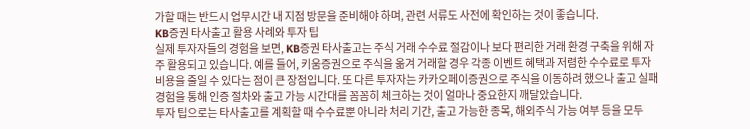가할 때는 반드시 업무시간 내 지점 방문을 준비해야 하며, 관련 서류도 사전에 확인하는 것이 좋습니다.
KB증권 타사출고 활용 사례와 투자 팁
실제 투자자들의 경험을 보면, KB증권 타사출고는 주식 거래 수수료 절감이나 보다 편리한 거래 환경 구축을 위해 자주 활용되고 있습니다. 예를 들어, 키움증권으로 주식을 옮겨 거래할 경우 각종 이벤트 혜택과 저렴한 수수료로 투자 비용을 줄일 수 있다는 점이 큰 장점입니다. 또 다른 투자자는 카카오페이증권으로 주식을 이동하려 했으나 출고 실패 경험을 통해 인증 절차와 출고 가능 시간대를 꼼꼼히 체크하는 것이 얼마나 중요한지 깨달았습니다.
투자 팁으로는 타사출고를 계획할 때 수수료뿐 아니라 처리 기간, 출고 가능한 종목, 해외주식 가능 여부 등을 모두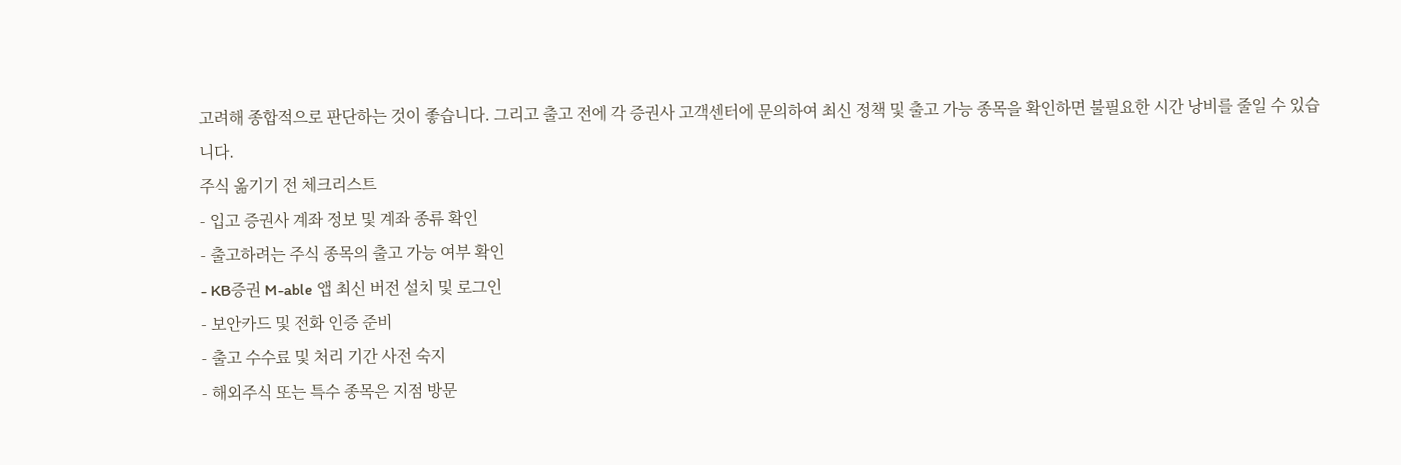고려해 종합적으로 판단하는 것이 좋습니다. 그리고 출고 전에 각 증권사 고객센터에 문의하여 최신 정책 및 출고 가능 종목을 확인하면 불필요한 시간 낭비를 줄일 수 있습니다.
주식 옮기기 전 체크리스트
- 입고 증권사 계좌 정보 및 계좌 종류 확인
- 출고하려는 주식 종목의 출고 가능 여부 확인
- KB증권 M-able 앱 최신 버전 설치 및 로그인
- 보안카드 및 전화 인증 준비
- 출고 수수료 및 처리 기간 사전 숙지
- 해외주식 또는 특수 종목은 지점 방문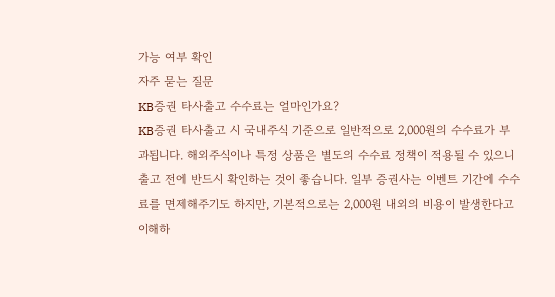가능 여부 확인
자주 묻는 질문
KB증권 타사출고 수수료는 얼마인가요?
KB증권 타사출고 시 국내주식 기준으로 일반적으로 2,000원의 수수료가 부과됩니다. 해외주식이나 특정 상품은 별도의 수수료 정책이 적용될 수 있으니 출고 전에 반드시 확인하는 것이 좋습니다. 일부 증권사는 이벤트 기간에 수수료를 면제해주기도 하지만, 기본적으로는 2,000원 내외의 비용이 발생한다고 이해하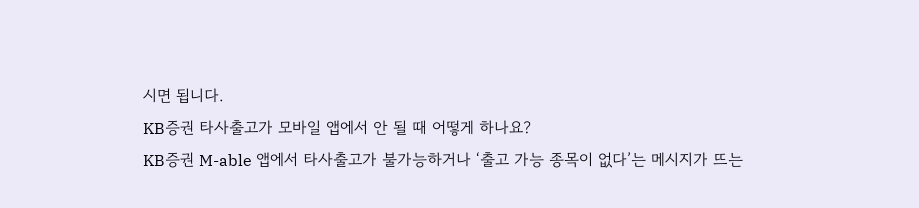시면 됩니다.
KB증권 타사출고가 모바일 앱에서 안 될 때 어떻게 하나요?
KB증권 M-able 앱에서 타사출고가 불가능하거나 ‘출고 가능 종목이 없다’는 메시지가 뜨는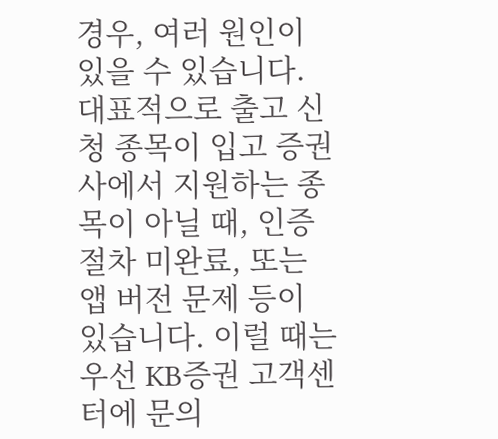경우, 여러 원인이 있을 수 있습니다. 대표적으로 출고 신청 종목이 입고 증권사에서 지원하는 종목이 아닐 때, 인증 절차 미완료, 또는 앱 버전 문제 등이 있습니다. 이럴 때는 우선 KB증권 고객센터에 문의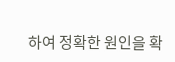하여 정확한 원인을 확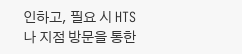인하고, 필요 시 HTS나 지점 방문을 통한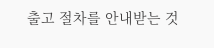출고 절차를 안내받는 것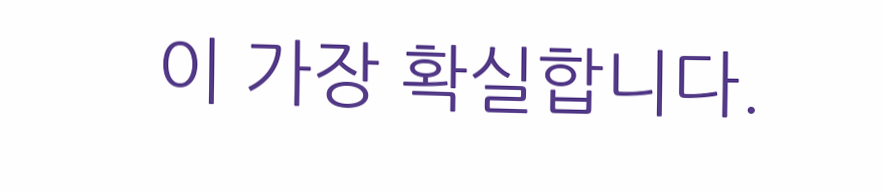이 가장 확실합니다.